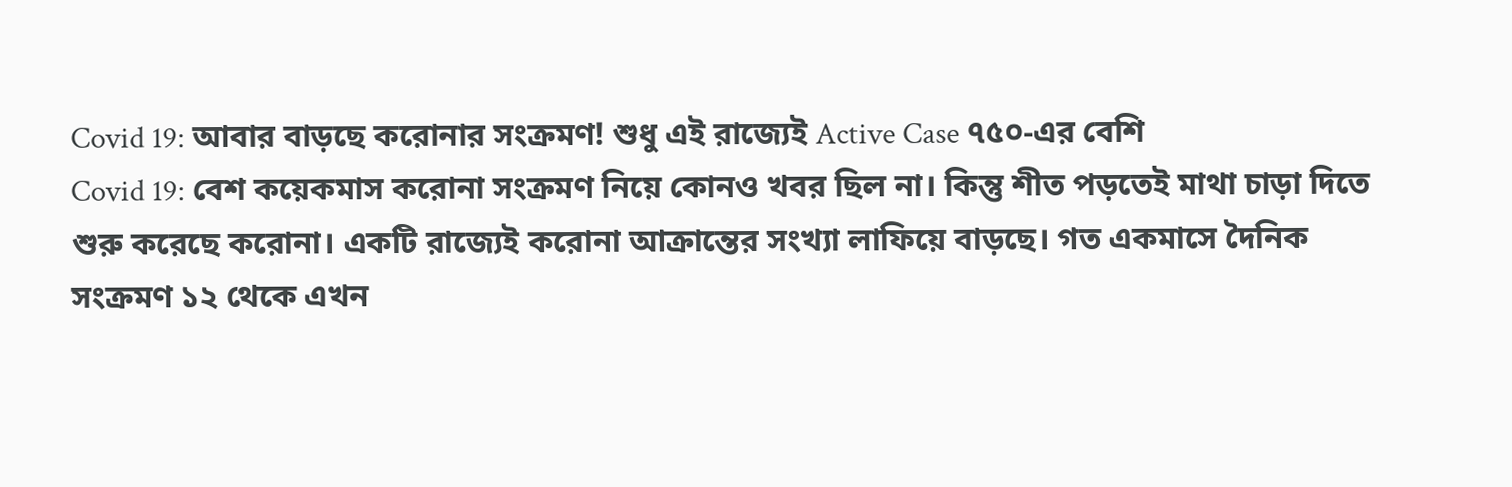Covid 19: আবার বাড়ছে করোনার সংক্রমণ! শুধু এই রাজ্যেই Active Case ৭৫০-এর বেশি
Covid 19: বেশ কয়েকমাস করোনা সংক্রমণ নিয়ে কোনও খবর ছিল না। কিন্তু শীত পড়তেই মাথা চাড়া দিতে শুরু করেছে করোনা। একটি রাজ্যেই করোনা আক্রান্তের সংখ্যা লাফিয়ে বাড়ছে। গত একমাসে দৈনিক সংক্রমণ ১২ থেকে এখন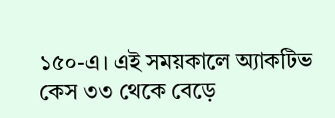১৫০-এ। এই সময়কালে অ্যাকটিভ কেস ৩৩ থেকে বেড়ে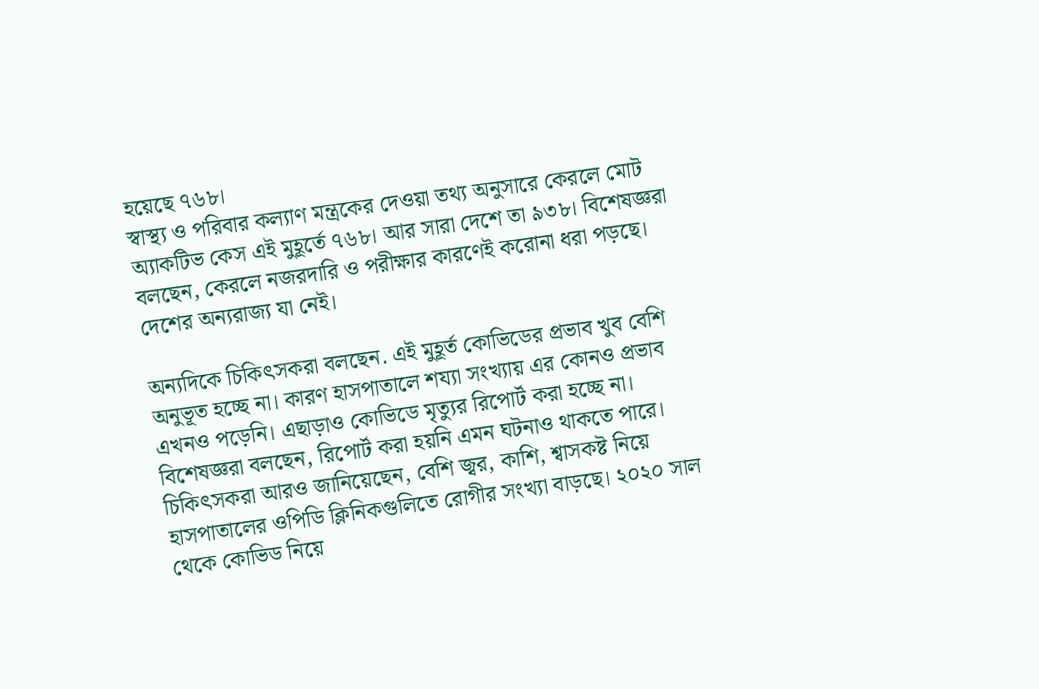হয়েছে ৭৬৮।
স্বাস্থ্য ও পরিবার কল্যাণ মন্ত্রকের দেওয়া তথ্য অনুসারে কেরলে মোট অ্যাকটিভ কেস এই মুহূর্তে ৭৬৮। আর সারা দেশে তা ৯৩৮। বিশেষজ্ঞরা বলছেন, কেরলে নজরদারি ও পরীক্ষার কারণেই করোনা ধরা পড়ছে। দেশের অন্যরাজ্য যা নেই।

অন্যদিকে চিকিৎসকরা বলছেন. এই মুহূর্ত কোভিডের প্রভাব খুব বেশি অনুভূত হচ্ছে না। কারণ হাসপাতালে শয্যা সংখ্যায় এর কোনও প্রভাব এখনও পড়েনি। এছাড়াও কোভিডে মৃত্যুর রিপোর্ট করা হচ্ছে না। বিশেষজ্ঞরা বলছেন, রিপোর্ট করা হয়নি এমন ঘটনাও থাকতে পারে।
চিকিৎসকরা আরও জানিয়েছেন, বেশি জ্বর, কাশি, শ্বাসকষ্ট নিয়ে হাসপাতালের ওপিডি ক্লিনিকগুলিতে রোগীর সংখ্যা বাড়ছে। ২০২০ সাল থেকে কোভিড নিয়ে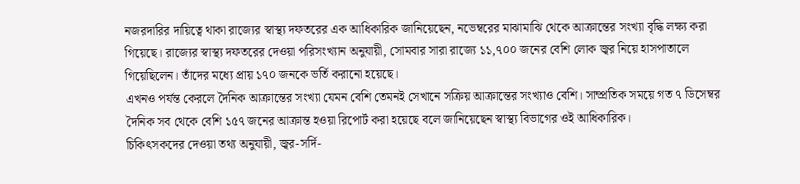নজরদারির দায়িত্বে থাকা রাজ্যের স্বাস্থ্য দফতরের এক আধিকারিক জানিয়েছেন, নভেম্বরের মাঝামাঝি থেকে আক্রান্তের সংখ্যা বৃদ্ধি লক্ষ্য করা গিয়েছে। রাজ্যের স্বাস্থ্য দফতরের দেওয়া পরিসংখ্যান অনুযায়ী, সোমবার সারা রাজ্যে ১১,৭০০ জনের বেশি লোক জ্বর নিয়ে হাসপাতালে গিয়েছিলেন। তাঁদের মধ্যে প্রায় ১৭০ জনকে ভর্তি করানো হয়েছে।
এখনও পর্যন্ত কেরলে দৈনিক আক্রান্তের সংখ্যা যেমন বেশি তেমনই সেখানে সক্রিয় আক্রান্তের সংখ্যাও বেশি। সাম্প্রতিক সময়ে গত ৭ ডিসেম্বর দৈনিক সব থেকে বেশি ১৫৭ জনের আক্রান্ত হওয়া রিপোর্ট করা হয়েছে বলে জানিয়েছেন স্বাস্থ্য বিভাগের ওই আধিকারিক।
চিকিৎসকদের দেওয়া তথ্য অনুযায়ী, জ্বর-সর্দি-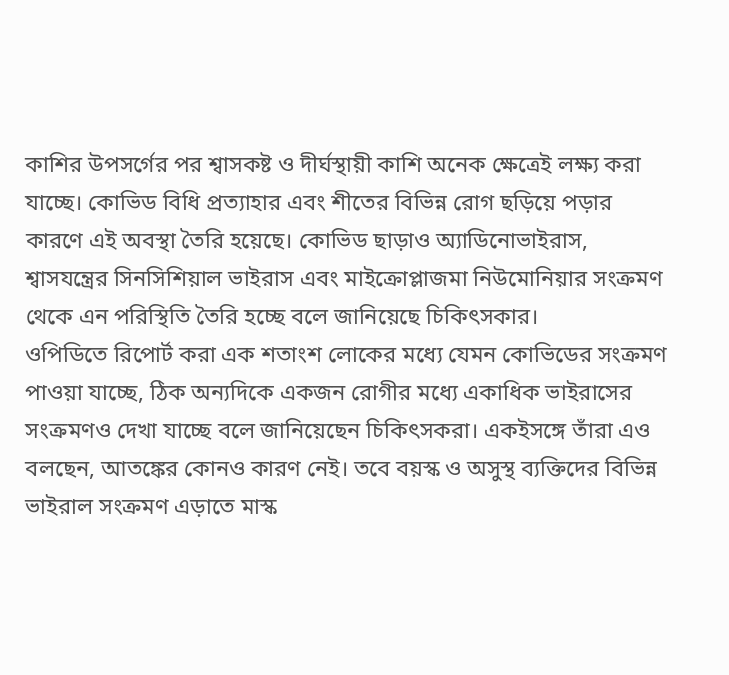কাশির উপসর্গের পর শ্বাসকষ্ট ও দীর্ঘস্থায়ী কাশি অনেক ক্ষেত্রেই লক্ষ্য করা যাচ্ছে। কোভিড বিধি প্রত্যাহার এবং শীতের বিভিন্ন রোগ ছড়িয়ে পড়ার কারণে এই অবস্থা তৈরি হয়েছে। কোভিড ছাড়াও অ্যাডিনোভাইরাস, শ্বাসযন্ত্রের সিনসিশিয়াল ভাইরাস এবং মাইক্রোপ্লাজমা নিউমোনিয়ার সংক্রমণ থেকে এন পরিস্থিতি তৈরি হচ্ছে বলে জানিয়েছে চিকিৎসকার।
ওপিডিতে রিপোর্ট করা এক শতাংশ লোকের মধ্যে যেমন কোভিডের সংক্রমণ পাওয়া যাচ্ছে, ঠিক অন্যদিকে একজন রোগীর মধ্যে একাধিক ভাইরাসের সংক্রমণও দেখা যাচ্ছে বলে জানিয়েছেন চিকিৎসকরা। একইসঙ্গে তাঁরা এও বলছেন, আতঙ্কের কোনও কারণ নেই। তবে বয়স্ক ও অসুস্থ ব্যক্তিদের বিভিন্ন ভাইরাল সংক্রমণ এড়াতে মাস্ক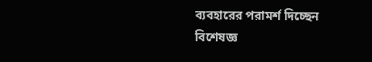ব্যবহারের পরামর্শ দিচ্ছেন বিশেষজ্ঞ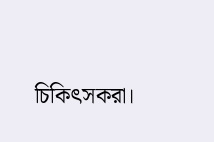চিকিৎসকরা।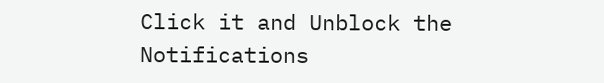Click it and Unblock the Notifications